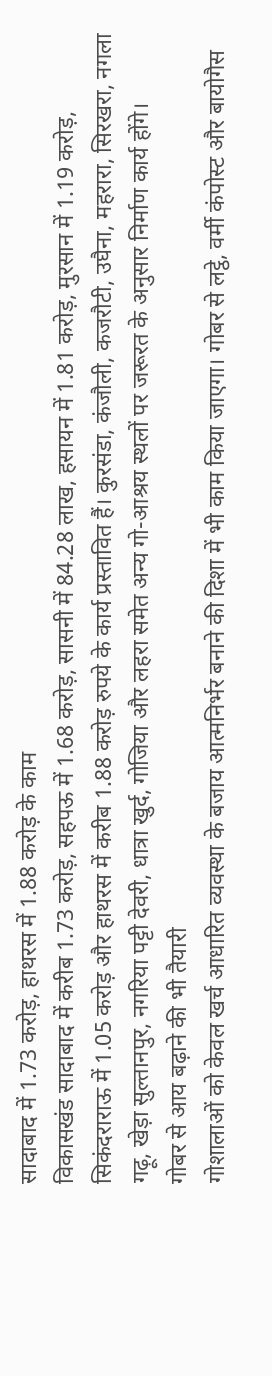सादाबाद में 1.73 करोड़, हाथरस में 1.88 करोड़ के काम
विकासखंड सादाबाद में करीब 1.73 करोड़, सहपऊ में 1.68 करोड़, सासनी में 84.28 लाख, हसायन में 1.81 करोड़, मुरसान में 1.19 करोड़, सिकंदराराऊ में 1.05 करोड़ और हाथरस में करीब 1.88 करोड़ रुपये के कार्य प्रस्तावित हैं। कुरसंडा, कंजौली, कजरौटी, उघैना, महरारा, सिरखरा, नगला गढ़ू, खेड़ा सुल्तानपुर, नगरिया पट्टी देवरी, धात्रा खुर्द, गोजिया और लहरा समेत अन्य गो-आश्रय स्थलों पर जरूरत के अनुसार निर्माण कार्य होंगे।
गोबर से आय बढ़ाने की भी तैयारी
गोशालाओं को केवल खर्च आधारित व्यवस्था के बजाय आत्मनिर्भर बनाने की दिशा में भी काम किया जाएगा। गोबर से लट्ठे, वर्मी कंपोस्ट और बायोगैस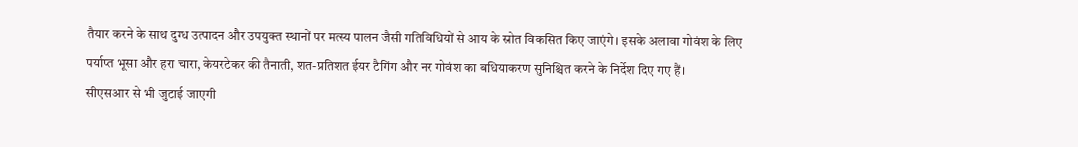तैयार करने के साथ दुग्ध उत्पादन और उपयुक्त स्थानों पर मत्स्य पालन जैसी गतिविधियों से आय के स्रोत विकसित किए जाएंगे। इसके अलावा गोवंश के लिए पर्याप्त भूसा और हरा चारा, केयरटेकर की तैनाती, शत-प्रतिशत ईयर टैगिंग और नर गोवंश का बधियाकरण सुनिश्चित करने के निर्देश दिए गए हैं।
सीएसआर से भी जुटाई जाएगी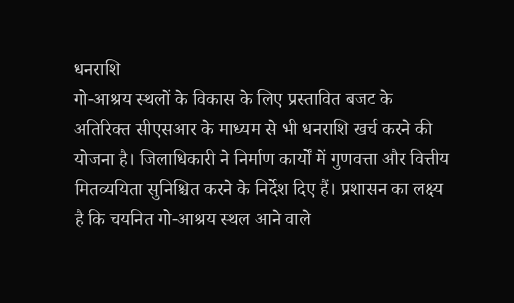धनराशि
गो-आश्रय स्थलों के विकास के लिए प्रस्तावित बजट के अतिरिक्त सीएसआर के माध्यम से भी धनराशि खर्च करने की योजना है। जिलाधिकारी ने निर्माण कार्यों में गुणवत्ता और वित्तीय मितव्ययिता सुनिश्चित करने के निर्देश दिए हैं। प्रशासन का लक्ष्य है कि चयनित गो-आश्रय स्थल आने वाले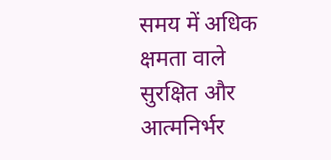समय में अधिक क्षमता वाले सुरक्षित और आत्मनिर्भर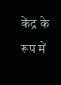केंद्र के रूप में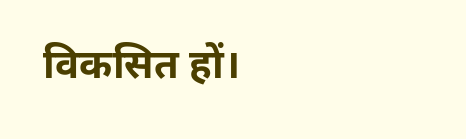विकसित हों।